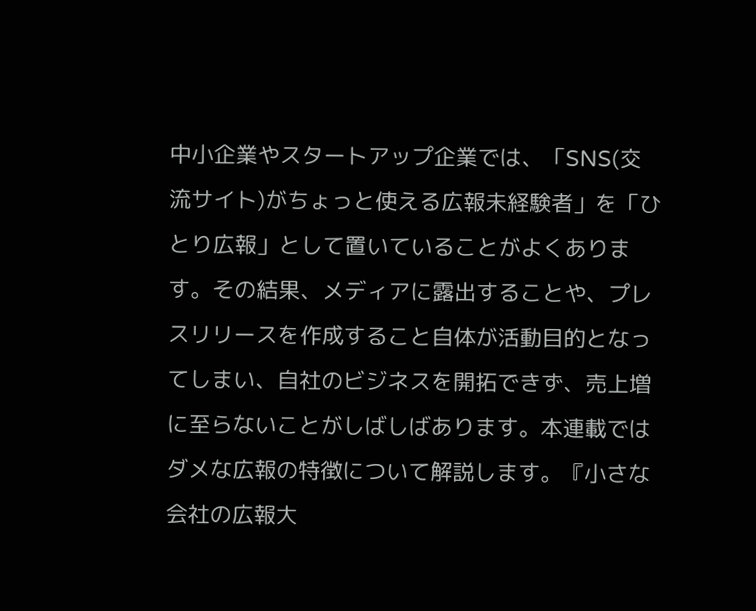中小企業やスタートアップ企業では、「SNS(交流サイト)がちょっと使える広報未経験者」を「ひとり広報」として置いていることがよくあります。その結果、メディアに露出することや、プレスリリースを作成すること自体が活動目的となってしまい、自社のビジネスを開拓できず、売上増に至らないことがしばしばあります。本連載ではダメな広報の特徴について解説します。『小さな会社の広報大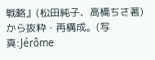戦略』(松田純子、高橋ちさ著)から抜粋・再構成。(写真:Jérôme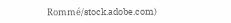Rommé/stock.adobe.com)